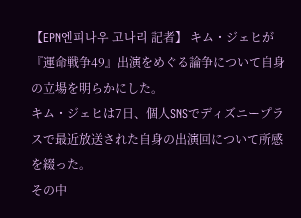【EPN엔피나우 고나리 記者】 キム・ジェヒが『運命戦争49』出演をめぐる論争について自身の立場を明らかにした。
キム・ジェヒは7日、個人SNSでディズニープラスで最近放送された自身の出演回について所感を綴った。
その中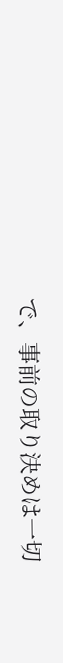で、事前の取り決めは一切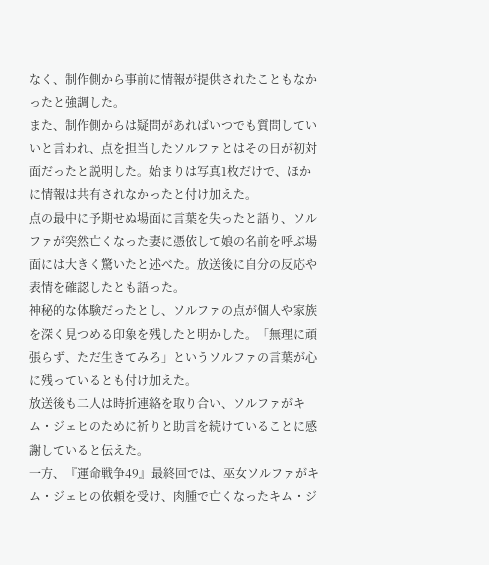なく、制作側から事前に情報が提供されたこともなかったと強調した。
また、制作側からは疑問があればいつでも質問していいと言われ、点を担当したソルファとはその日が初対面だったと説明した。始まりは写真1枚だけで、ほかに情報は共有されなかったと付け加えた。
点の最中に予期せぬ場面に言葉を失ったと語り、ソルファが突然亡くなった妻に憑依して娘の名前を呼ぶ場面には大きく驚いたと述べた。放送後に自分の反応や表情を確認したとも語った。
神秘的な体験だったとし、ソルファの点が個人や家族を深く見つめる印象を残したと明かした。「無理に頑張らず、ただ生きてみろ」というソルファの言葉が心に残っているとも付け加えた。
放送後も二人は時折連絡を取り合い、ソルファがキム・ジェヒのために祈りと助言を続けていることに感謝していると伝えた。
一方、『運命戦争49』最終回では、巫女ソルファがキム・ジェヒの依頼を受け、肉腫で亡くなったキム・ジ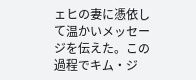ェヒの妻に憑依して温かいメッセージを伝えた。この過程でキム・ジ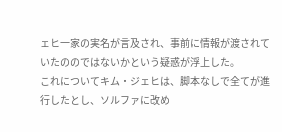ェヒ一家の実名が言及され、事前に情報が渡されていたののではないかという疑惑が浮上した。
これについてキム・ジェヒは、脚本なしで全てが進行したとし、ソルファに改め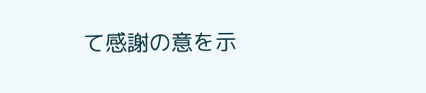て感謝の意を示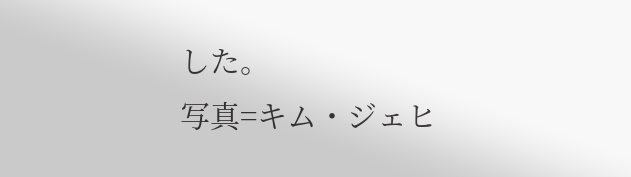した。
写真=キム・ジェヒ